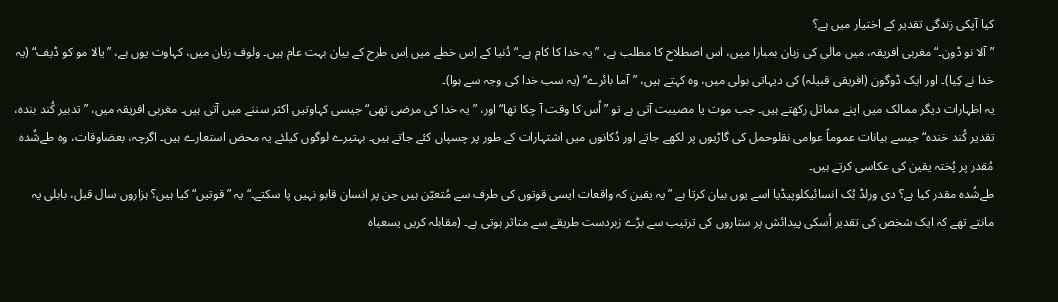کیا آپکی زندگی تقدیر کے اختیار میں ہے؟
”آلا نو ڈون۔“ مغربی افریقہ، میں مالی کی زبان بمبارا میں، اس اصطلاح کا مطلب ہے، ”یہ خدا کا کام ہے۔“ دُنیا کے اِس خطے میں اِس طرح کے بیان بہت عام ہیں۔ ولوف زبان میں، کہاوت یوں ہے، ”یالا مو کو ڈیف“ (یہ خدا نے کِیا)۔ اور ایک ڈوگون (افریقی قبیلہ) کی دیہاتی بولی میں، وہ کہتے ہیں، ”آما بائرے“ (یہ سب خدا کی وجہ سے ہوا)۔
یہ اظہارات دیگر ممالک میں اپنے مماثل رکھتے ہیں۔ جب موت یا مصیبت آتی ہے تو ”اُس کا وقت آ چکا تھا“ اور، ”یہ خدا کی مرضی تھی“ جیسی کہاوتیں اکثر سننے میں آتی ہیں۔ مغربی افریقہ میں، ”تدبیر کُند بندہ، تقدیر کُند خندہ“ جیسے بیانات عموماً عوامی نقلوحمل کی گاڑیوں پر لکھے جاتے اور دُکانوں میں اشتہارات کے طور پر چسپاں کئے جاتے ہیں۔ بہتیرے لوگوں کیلئے یہ محض استعارے ہیں۔ اگرچہ، بعضاوقات، وہ طےشُدہ مُقدر پر پُختہ یقین کی عکاسی کرتے ہیں۔
طےشُدہ مقدر کیا ہے؟ دی ورلڈ بُک انسائیکلوپیڈیا اسے یوں بیان کرتا ہے ”یہ یقین کہ واقعات ایسی قوتوں کی طرف سے مُتعیّن ہیں جن پر انسان قابو نہیں پا سکتے۔“ یہ ”قوتیں“ کیا ہیں؟ ہزاروں سال قبل، بابلی یہ مانتے تھے کہ ایک شخص کی تقدیر اُسکی پیدائش پر ستاروں کی ترتیب سے بڑے زبردست طریقے سے متاثر ہوتی ہے۔ (مقابلہ کریں یسعیاہ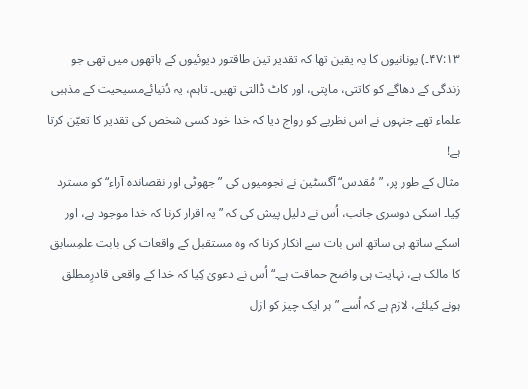۴۷:۱۳۔) یونانیوں کا یہ یقین تھا کہ تقدیر تین طاقتور دیوئیوں کے ہاتھوں میں تھی جو زندگی کے دھاگے کو کاتتی، ماپتی، اور کاٹ ڈالتی تھیں۔ تاہم، یہ دُنیائےمسیحیت کے مذہبی علماء تھے جنہوں نے اس نظریے کو رواج دیا کہ خدا خود کسی شخص کی تقدیر کا تعیّن کرتا ہے!
مثال کے طور پر، ”مُقدس“ آگسٹین نے نجومیوں کی ”جھوٹی اور نقصاندہ آراء“ کو مسترد کِیا۔ اسکی دوسری جانب، اُس نے دلیل پیش کی کہ ”یہ اقرار کرنا کہ خدا موجود ہے، اور اسکے ساتھ ہی ساتھ اس بات سے انکار کرنا کہ وہ مستقبل کے واقعات کی بابت علمِسابق کا مالک ہے، نہایت ہی واضح حماقت ہے۔“ اُس نے دعویٰ کِیا کہ خدا کے واقعی قادرِمطلق ہونے کیلئے، لازم ہے کہ اُسے ”ہر ایک چیز کو ازل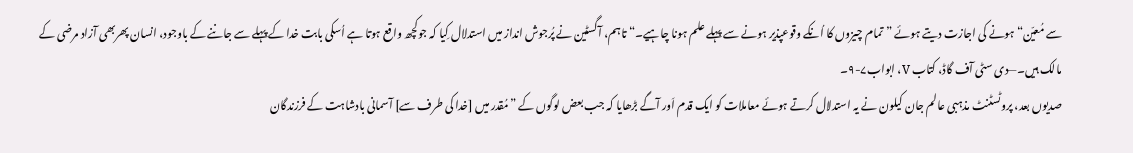سے مُعیّن“ ہونے کی اجازت دیتے ہوئے ”تمام چیزوں کا اُنکے وقوعپذیر ہونے سے پہلے علم ہونا چاہیے۔“ تاہم، آگسٹین نے پُرجوش انداز میں استدلال کِیا کہ جوکچھ واقع ہوتا ہے اُسکی بابت خدا کے پہلے سے جاننے کے باوجود، انسان پھربھی آزاد مرضی کے مالک ہیں۔—دی سٹی آف گاڈ، کتاب V، ابواب۷-۹۔
صدیوں بعد، پروٹسٹنٹ مذہبی عالم جان کیلون نے یہ استدلال کرتے ہوئے معاملات کو ایک قدم اَور آگے بڑھایا کہ جب بعض لوگوں کے ”مُقدر میں [خدا کی طرف سے] آسمانی بادشاہت کے فرزندگان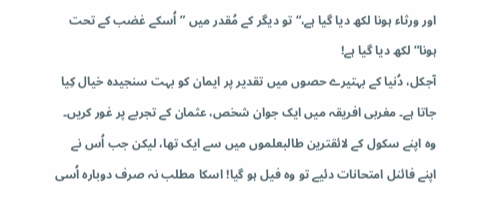اور ورثاء ہونا لکھ دیا گیا ہے،“ تو دیگر کے مُقدر میں ”اُسکے غضب کے تحت ہونا“ لکھ دیا گیا ہے!
آجکل، دُنیا کے بہتیرے حصوں میں تقدیر پر ایمان کو بہت سنجیدہ خیال کِیا جاتا ہے۔ مغربی افریقہ میں ایک جوان شخص، عثمان کے تجربے پر غور کریں۔ وہ اپنے سکول کے لائقترین طالبعلموں میں سے ایک تھا، لیکن جب اُس نے اپنے فائنل امتحانات دئیے تو وہ فیل ہو گیا! اسکا مطلب نہ صرف دوبارہ اُسی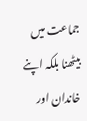جماعت میں بیٹھنا بلکہ اپنے خاندان اور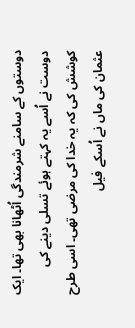دوستوں کے سامنے شرمندگی اُٹھانا بھی تھا۔ ایک دوست نے اُسے یہ کہتے ہوئے تسلی دینے کی کوشش کی کہ یہ خدا کی مرضی تھی۔ اسی طرح عثمان کی ماں نے اُسکے فیل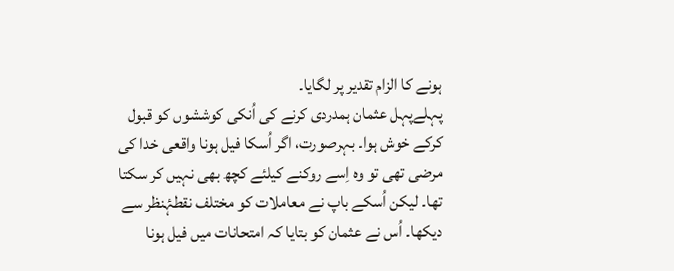ہونے کا الزام تقدیر پر لگایا۔
پہلےپہل عثمان ہمدردی کرنے کی اُنکی کوششوں کو قبول کرکے خوش ہوا۔ بہرصورت، اگر اُسکا فیل ہونا واقعی خدا کی مرضی تھی تو وہ اِسے روکنے کیلئے کچھ بھی نہیں کر سکتا تھا۔ لیکن اُسکے باپ نے معاملات کو مختلف نقطۂنظر سے دیکھا۔ اُس نے عثمان کو بتایا کہ امتحانات میں فیل ہونا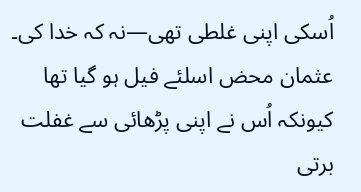اُسکی اپنی غلطی تھی—نہ کہ خدا کی۔ عثمان محض اسلئے فیل ہو گیا تھا کیونکہ اُس نے اپنی پڑھائی سے غفلت برتی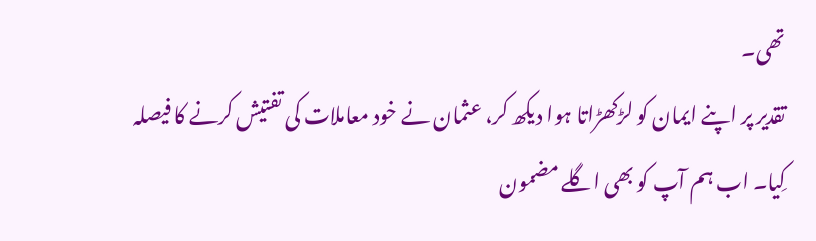تھی۔
تقدیر پر اپنے ایمان کو لڑکھڑاتا ہوا دیکھ کر، عثمان نے خود معاملات کی تفتیش کرنے کا فیصلہ کِیا۔ اب ہم آپ کو بھی اگلے مضمون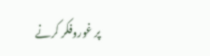پر غوروفکر کرنے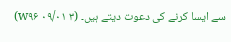سے ایسا کرنے کی دعوت دیتے ہیں۔ (۳ ۰۹/۰۱ w۹۶)